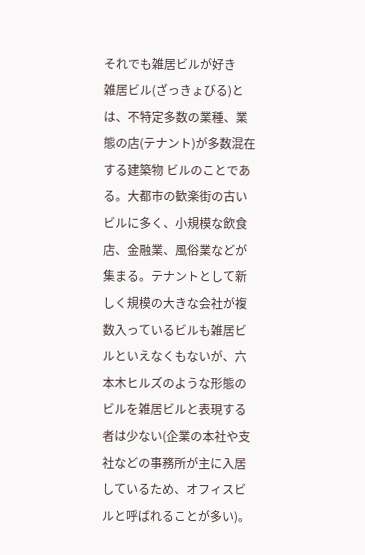それでも雑居ビルが好き
雑居ビル(ざっきょびる)とは、不特定多数の業種、業態の店(テナント)が多数混在する建築物 ビルのことである。大都市の歓楽街の古いビルに多く、小規模な飲食店、金融業、風俗業などが集まる。テナントとして新しく規模の大きな会社が複数入っているビルも雑居ビルといえなくもないが、六本木ヒルズのような形態のビルを雑居ビルと表現する者は少ない(企業の本社や支社などの事務所が主に入居しているため、オフィスビルと呼ばれることが多い)。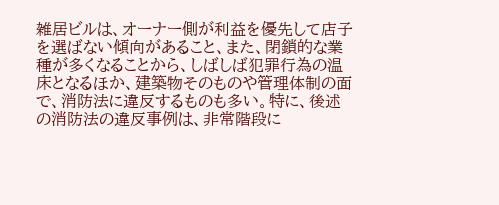雑居ビルは、オーナー側が利益を優先して店子を選ばない傾向があること、また、閉鎖的な業種が多くなることから、しばしば犯罪行為の温床となるほか、建築物そのものや管理体制の面で、消防法に違反するものも多い。特に、後述の消防法の違反事例は、非常階段に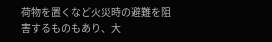荷物を置くなど火災時の避難を阻害するものもあり、大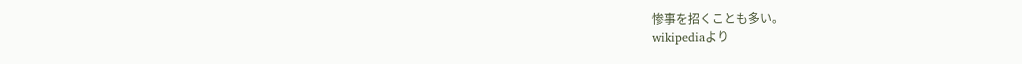惨事を招くことも多い。
wikipediaより